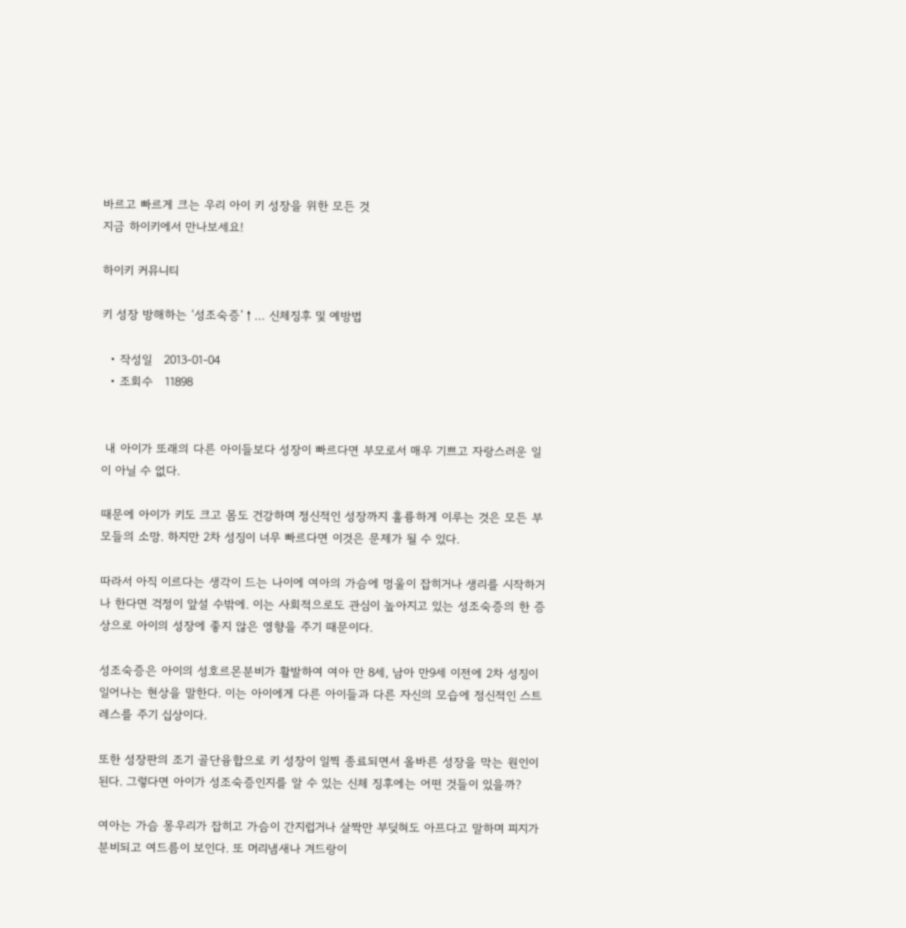바르고 빠르게 크는 우리 아이 키 성장을 위한 모든 것
지금 하이키에서 만나보세요!

하이키 커뮤니티

키 성장 방해하는 ‘성조숙증’↑… 신체징후 및 예방법

  • 작성일   2013-01-04
  • 조회수   11898


 내 아이가 또래의 다른 아이들보다 성장이 빠르다면 부모로서 매우 기쁘고 자랑스러운 일이 아닐 수 없다.

때문에 아이가 키도 크고 몸도 건강하며 정신적인 성장까지 훌륭하게 이루는 것은 모든 부모들의 소망. 하지만 2차 성징이 너무 빠르다면 이것은 문제가 될 수 있다.

따라서 아직 이르다는 생각이 드는 나이에 여아의 가슴에 멍울이 잡히거나 생리를 시작하거나 한다면 걱정이 앞설 수밖에. 이는 사회적으로도 관심이 높아지고 있는 성조숙증의 한 증상으로 아이의 성장에 좋지 않은 영향을 주기 때문이다.

성조숙증은 아이의 성호르몬분비가 활발하여 여아 만 8세, 남아 만9세 이전에 2차 성징이 일어나는 현상을 말한다. 이는 아이에게 다른 아이들과 다른 자신의 모습에 정신적인 스트레스를 주기 십상이다.

또한 성장판의 조기 골단융합으로 키 성장이 일찍 종료되면서 올바른 성장을 막는 원인이 된다. 그렇다면 아이가 성조숙증인지를 알 수 있는 신체 징후에는 어떤 것들이 있을까?

여아는 가슴 몽우리가 잡히고 가슴이 간지럽거나 살짝만 부딪혀도 아프다고 말하며 피지가 분비되고 여드름이 보인다. 또 머리냄새나 겨드랑이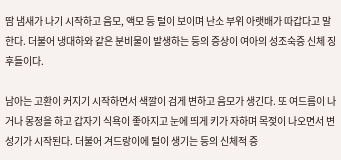땀 냄새가 나기 시작하고 음모, 액모 등 털이 보이며 난소 부위 아랫배가 따갑다고 말한다. 더불어 냉대하와 같은 분비물이 발생하는 등의 증상이 여아의 성조숙증 신체 징후들이다.

남아는 고환이 커지기 시작하면서 색깔이 검게 변하고 음모가 생긴다. 또 여드름이 나거나 몽정을 하고 갑자기 식욕이 좋아지고 눈에 띄게 키가 자하며 목젖이 나오면서 변성기가 시작된다. 더불어 겨드랑이에 털이 생기는 등의 신체적 증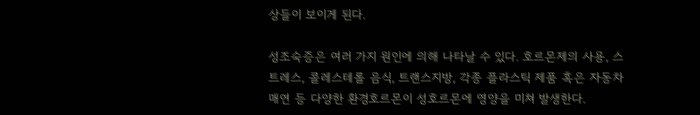상들이 보이게 된다.

성조숙증은 여러 가지 원인에 의해 나타날 수 있다. 호르몬제의 사용, 스트레스, 콜레스테롤 음식, 트랜스지방, 각종 플라스틱 제품 혹은 자동차 매연 등 다양한 환경호르몬이 성호르몬에 영양을 미쳐 발생한다.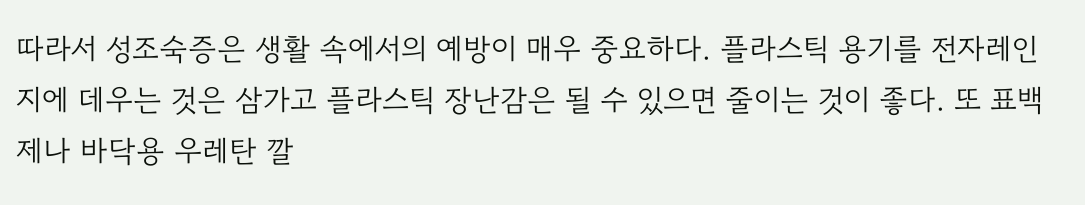따라서 성조숙증은 생활 속에서의 예방이 매우 중요하다. 플라스틱 용기를 전자레인지에 데우는 것은 삼가고 플라스틱 장난감은 될 수 있으면 줄이는 것이 좋다. 또 표백제나 바닥용 우레탄 깔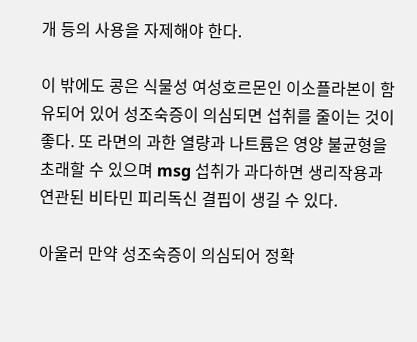개 등의 사용을 자제해야 한다.

이 밖에도 콩은 식물성 여성호르몬인 이소플라본이 함유되어 있어 성조숙증이 의심되면 섭취를 줄이는 것이 좋다. 또 라면의 과한 열량과 나트륨은 영양 불균형을 초래할 수 있으며 msg 섭취가 과다하면 생리작용과 연관된 비타민 피리독신 결핍이 생길 수 있다.

아울러 만약 성조숙증이 의심되어 정확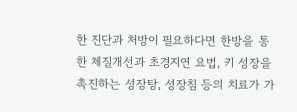한 진단과 처방이 필요하다면 한방을 통한 체질개선과 초경지연 요법, 키 성장을 촉진하는 성장탕, 성장침 등의 치료가 가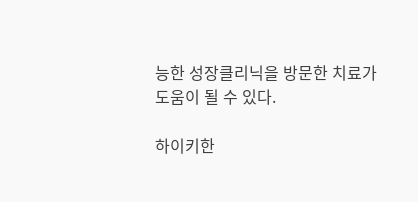능한 성장클리닉을 방문한 치료가 도움이 될 수 있다.

하이키한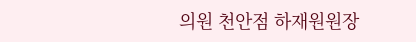의원 천안점 하재원원장